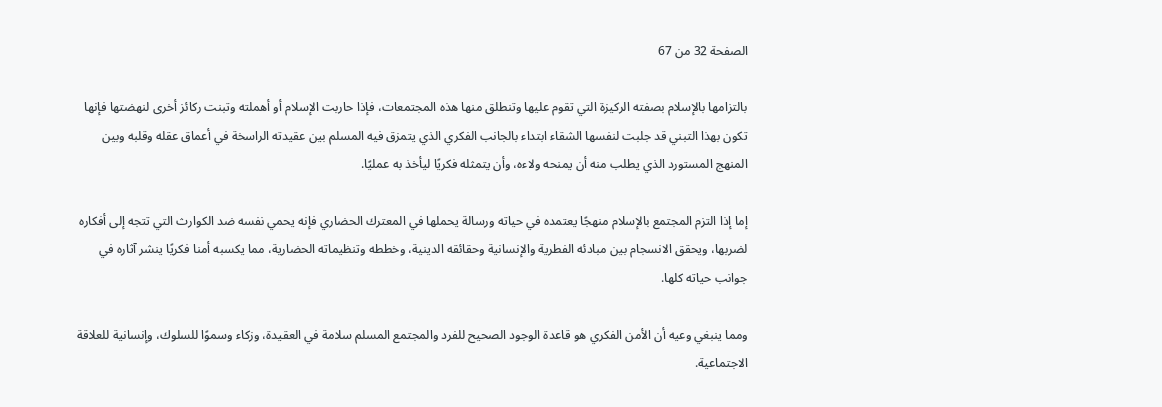الصفحة 32 من 67

بالتزامها بالإسلام بصفته الركيزة التي تقوم عليها وتنطلق منها هذه المجتمعات، فإذا حاربت الإسلام أو أهملته وتبنت ركائز أخرى لنهضتها فإنها تكون بهذا التبني قد جلبت لنفسها الشقاء ابتداء بالجانب الفكري الذي يتمزق فيه المسلم بين عقيدته الراسخة في أعماق عقله وقلبه وبين المنهج المستورد الذي يطلب منه أن يمنحه ولاءه، وأن يتمثله فكريًا ليأخذ به عمليًا.

إما إذا التزم المجتمع بالإسلام منهجًا يعتمده في حياته ورسالة يحملها في المعترك الحضاري فإنه يحمي نفسه ضد الكوارث التي تتجه إلى أفكاره لضربها، ويحقق الانسجام بين مبادئه الفطرية والإنسانية وحقائقه الدينية، وخططه وتنظيماته الحضارية، مما يكسبه أمنا فكريًا ينشر آثاره في جوانب حياته كلها.

ومما ينبغي وعيه أن الأمن الفكري هو قاعدة الوجود الصحيح للفرد والمجتمع المسلم سلامة في العقيدة، وزكاء وسموًا للسلوك، وإنسانية للعلاقة الاجتماعية.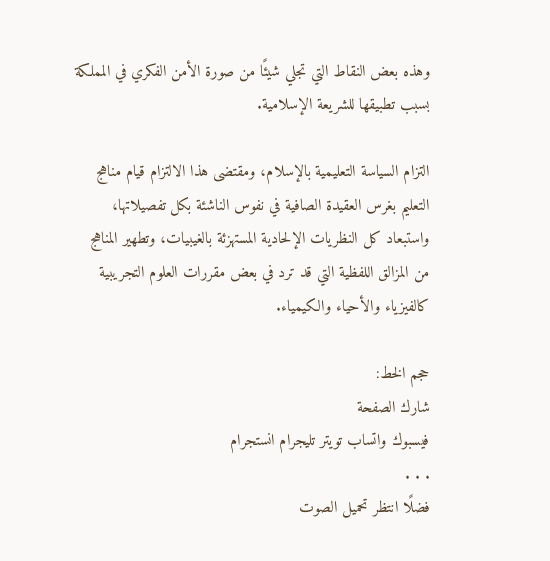وهذه بعض النقاط التي تجلي شيئًا من صورة الأمن الفكري في المملكة بسبب تطبيقها للشريعة الإسلامية.

التزام السياسة التعليمية بالإسلام، ومقتضى هذا الالتزام قيام مناهج التعليم بغرس العقيدة الصافية في نفوس الناشئة بكل تفصيلاتها، واستبعاد كل النظريات الإلحادية المستهزئة بالغيبيات، وتطهير المناهج من المزالق اللفظية التي قد ترد في بعض مقررات العلوم التجريبية كالفيزياء والأحياء والكيمياء.

حجم الخط:
شارك الصفحة
فيسبوك واتساب تويتر تليجرام انستجرام
. . .
فضلًا انتظر تحميل الصوت